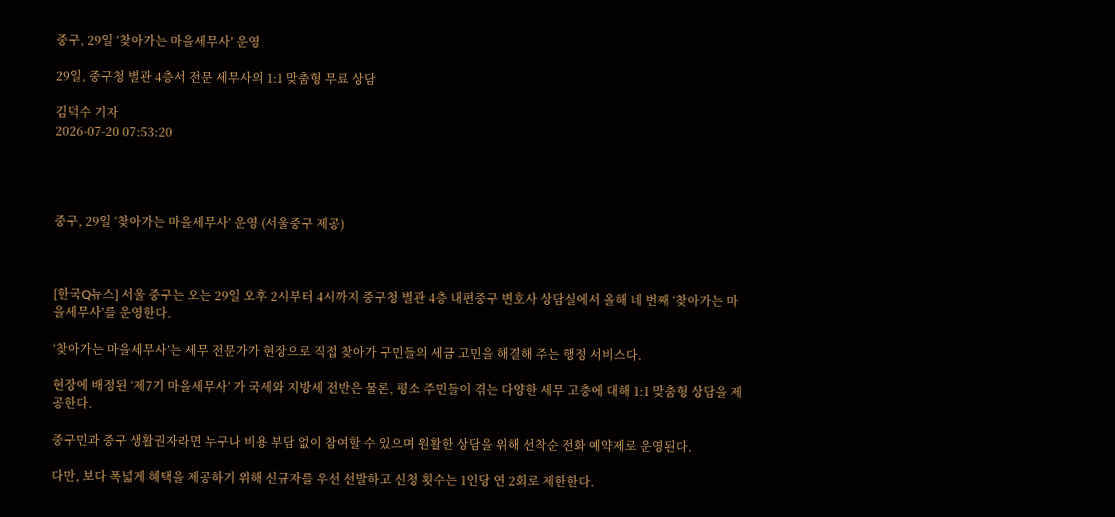중구, 29일 ‘찾아가는 마을세무사’ 운영

29일, 중구청 별관 4층서 전문 세무사의 1:1 맞춤형 무료 상담

김덕수 기자
2026-07-20 07:53:20




중구, 29일 ‘찾아가는 마을세무사’ 운영 (서울중구 제공)



[한국Q뉴스] 서울 중구는 오는 29일 오후 2시부터 4시까지 중구청 별관 4층 내편중구 변호사 상담실에서 올해 네 번째 ‘찾아가는 마을세무사’를 운영한다.

‘찾아가는 마을세무사’는 세무 전문가가 현장으로 직접 찾아가 구민들의 세금 고민을 해결해 주는 행정 서비스다.

현장에 배정된 ‘제7기 마을세무사’ 가 국세와 지방세 전반은 물론, 평소 주민들이 겪는 다양한 세무 고충에 대해 1:1 맞춤형 상담을 제공한다.

중구민과 중구 생활권자라면 누구나 비용 부담 없이 참여할 수 있으며 원활한 상담을 위해 선착순 전화 예약제로 운영된다.

다만, 보다 폭넓게 혜택을 제공하기 위해 신규자를 우선 선발하고 신청 횟수는 1인당 연 2회로 제한한다.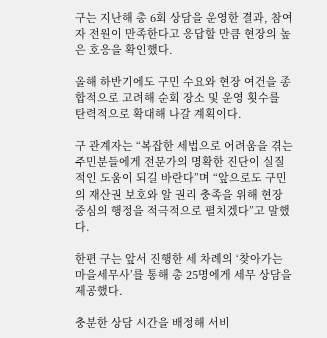구는 지난해 총 6회 상담을 운영한 결과, 참여자 전원이 만족한다고 응답할 만큼 현장의 높은 호응을 확인했다.

올해 하반기에도 구민 수요와 현장 여건을 종합적으로 고려해 순회 장소 및 운영 횟수를 탄력적으로 확대해 나갈 계획이다.

구 관계자는 “복잡한 세법으로 어려움을 겪는 주민분들에게 전문가의 명확한 진단이 실질적인 도움이 되길 바란다”며 “앞으로도 구민의 재산권 보호와 알 권리 충족을 위해 현장 중심의 행정을 적극적으로 펼치겠다”고 말했다.

한편 구는 앞서 진행한 세 차례의 ‘찾아가는 마을세무사’를 통해 총 25명에게 세무 상담을 제공했다.

충분한 상담 시간을 배정해 서비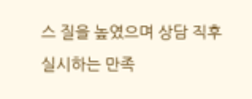스 질을 높였으며 상담 직후 실시하는 만족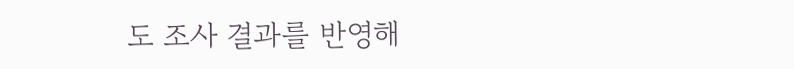도 조사 결과를 반영해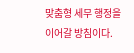맞춤형 세무 행정을 이어갈 방침이다.